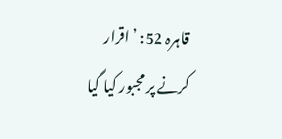قاہرہ 52: ’اقرار کرنے پر مجبور کیا گیا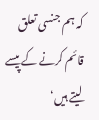کہ ہم جنسی تعلق قائم کرنے کے پیسے لیتے ہیں‘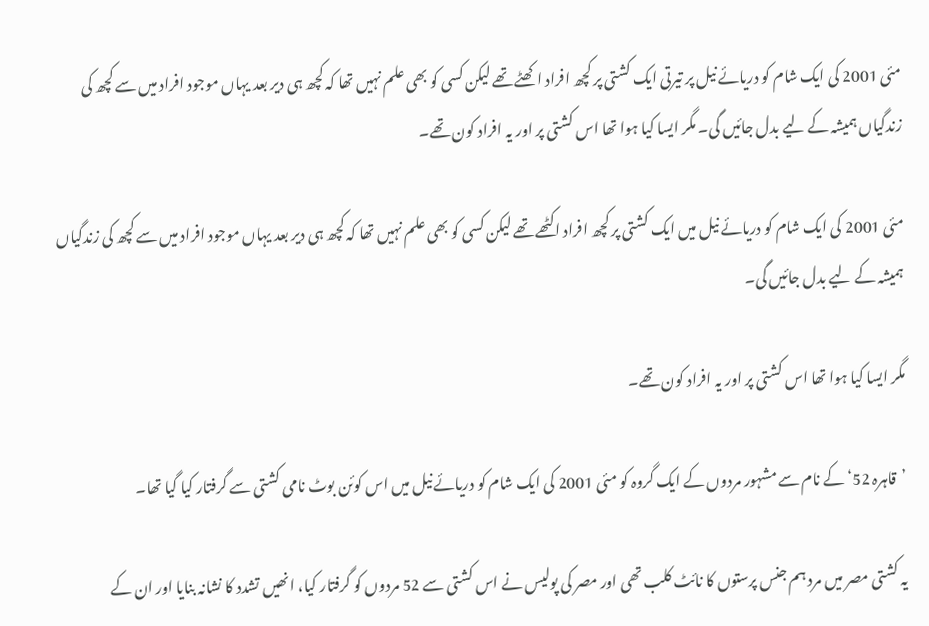مئی 2001 کی ایک شام کو دریائے نیل پر تیرتی ایک کشتی پر کچھ افراد اکھٹے تھے لیکن کسی کو بھی علم نہیں تھا کہ کچھ ہی دیر بعد یہاں موجود افراد میں سے کچھ کی زندگیاں ہمیشہ کے لیے بدل جائیں گی۔ مگر ایسا کیا ہوا تھا اس کشتی پر اور یہ افراد کون تھے۔

مئی 2001 کی ایک شام کو دریائے نیل میں ایک کشتی پر کچھ افراد اکٹھے تھے لیکن کسی کو بھی علم نہیں تھا کہ کچھ ہی دیر بعد یہاں موجود افراد میں سے کچھ کی زندگیاں ہمیشہ کے لیے بدل جائیں گی۔

مگر ایسا کیا ہوا تھا اس کشتی پر اور یہ افراد کون تھے۔

’قاہرہ 52‘ کے نام سے مشہور مردوں کے ایک گروہ کو مئی 2001 کی ایک شام کو دریائے نیل میں اس کوئن بوٹ نامی کشتی سے گرفتار کیا گیا تھا۔

یہ کشتی مصر میں مرد ہم جنس پرستوں کا نائٹ کلب تھی اور مصر کی پولیس نے اس کشتی سے 52 مردوں کو گرفتار کیا، انھیں تشدد کا نشانہ بنایا اور ان کے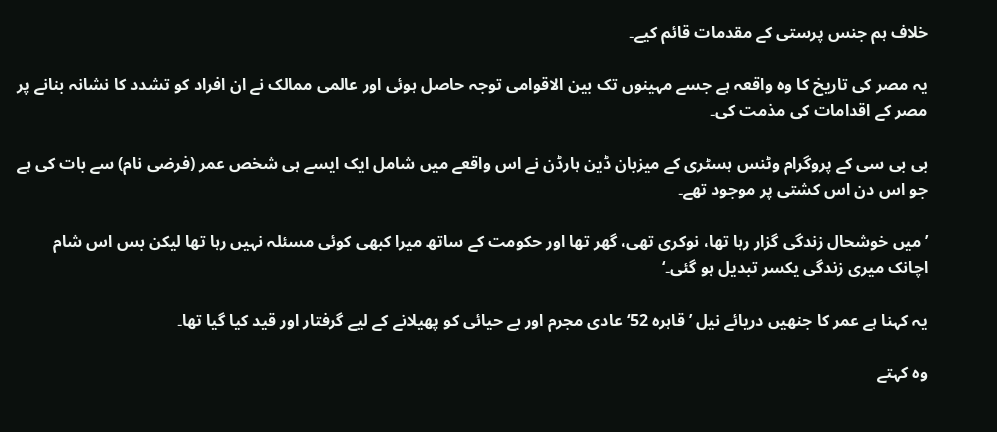خلاف ہم جنس پرستی کے مقدمات قائم کیے۔

یہ مصر کی تاریخ کا وہ واقعہ ہے جسے مہینوں تک بین الاقوامی توجہ حاصل ہوئی اور عالمی ممالک نے ان افراد کو تشدد کا نشانہ بنانے پر مصر کے اقدامات کی مذمت کی۔

بی بی سی کے پروگرام وٹنس ہسٹری کے میزبان ڈین ہارڈن نے اس واقعے میں شامل ایک ایسے ہی شخص عمر (فرضی نام) سے بات کی ہے جو اس دن اس کشتی پر موجود تھے۔

’میں خوشحال زندگی گزار رہا تھا، نوکری تھی، گھر تھا اور حکومت کے ساتھ میرا کبھی کوئی مسئلہ نہیں رہا تھا لیکن بس اس شام اچانک میری زندگی یکسر تبدیل ہو گئی۔‘

یہ کہنا ہے عمر کا جنھیں دریائے نیل ’قاہرہ 52‘ عادی مجرم اور بے حیائی کو پھیلانے کے لیے گرفتار اور قید کیا گیا تھا۔

وہ کہتے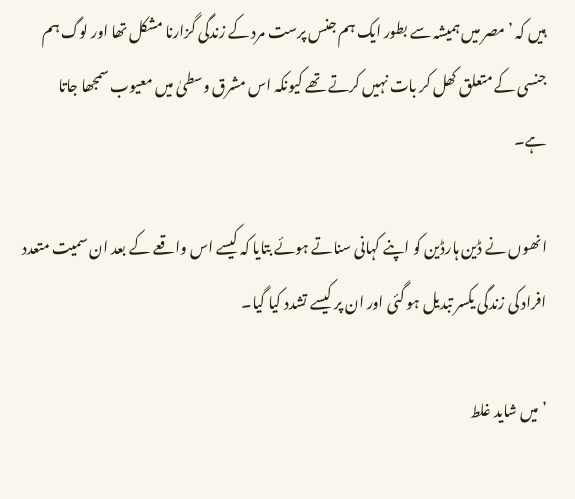ہیں کہ ’مصر میں ہمیشہ سے بطور ایک ہم جنس پرست مرد کے زندگی گزارنا مشکل تھا اور لوگ ہم جنسی کے متعلق کھل کر بات نہیں کرتے تھے کیونکہ اس مشرق وسطیٰ میں معیوب سمجھا جاتا ہے۔

انھوں نے ڈین ہارڈین کو اپنے کہانی سناتے ہوئے بتایا کہ کیسے اس واقعے کے بعد ان سمیت متعدد افراد کی زندگی یکسر تبدیل ہو گئی اور ان پر کیسے تشدد کیا گیا۔

’میں شاید غلط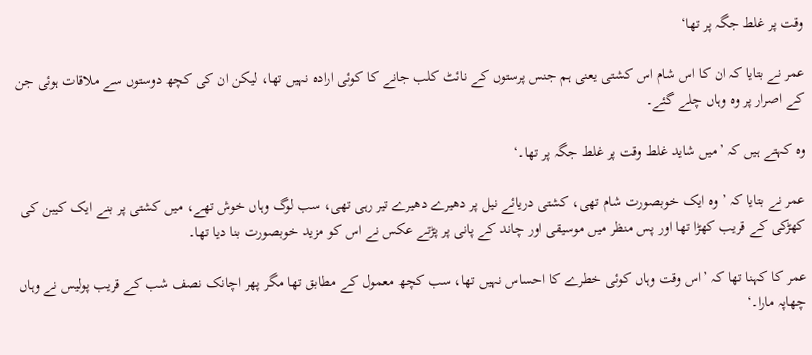وقت پر غلط جگہ پر تھا‘

عمر نے بتایا کہ ان کا اس شام اس کشتی یعنی ہم جنس پرستوں کے نائٹ کلب جانے کا کوئی ارادہ نہیں تھا، لیکن ان کی کچھ دوستوں سے ملاقات ہوئی جن کے اصرار پر وہ وہاں چلے گئے۔

وہ کہتے ہیں کہ ’میں شاید غلط وقت پر غلط جگہ پر تھا۔‘

عمر نے بتایا کہ ’وہ ایک خوبصورت شام تھی، کشتی دریائے نیل پر دھیرے دھیرے تیر رہی تھی، سب لوگ وہاں خوش تھے، میں کشتی پر بنے ایک کیبن کی کھڑکی کے قریب کھڑا تھا اور پس منظر میں موسیقی اور چاند کے پانی پر پڑتے عکس نے اس کو مزید خوبصورت بنا دیا تھا۔

عمر کا کہنا تھا کہ ’اس وقت وہاں کوئی خطرے کا احساس نہیں تھا، سب کچھ معمول کے مطابق تھا مگر پھر اچانک نصف شب کے قریب پولیس نے وہاں چھاپہ مارا۔‘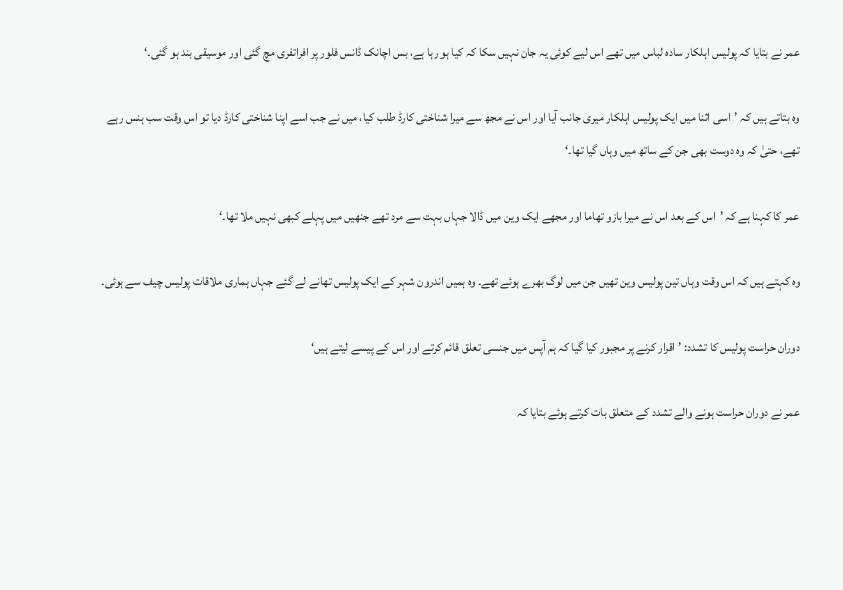عمر نے بتایا کہ پولیس اہلکار سادہ لباس میں تھے اس لیے کوئی یہ جان نہیں سکا کہ کیا ہو رہا ہے، بس اچانک ڈانس فلور پر افراتفری مچ گئی اور موسیقی بند ہو گئی۔‘

وہ بتاتے ہیں کہ ’اسی اثنا میں ایک پولیس اہلکار میری جانب آیا اور اس نے مجھ سے میرا شناختی کارڈ طلب کیا، میں نے جب اسے اپنا شناختی کارڈ دیا تو اس وقت سب ہنس رہے تھے، حتیٰ کہ وہ دوست بھی جن کے ساتھ میں وہاں گیا تھا۔‘

عمر کا کہنا ہے کہ ’اس کے بعد اس نے میرا بازو تھاما اور مجھے ایک وین میں ڈالا جہاں بہت سے مرد تھے جنھیں میں پہلے کبھی نہیں ملا تھا۔‘

وہ کہتے ہیں کہ اس وقت وہاں تین پولیس وین تھیں جن میں لوگ بھرے ہوئے تھے۔ وہ ہمیں اندرون شہر کے ایک پولیس تھانے لے گئے جہاں ہماری ملاقات پولیس چیف سے ہوئی۔

دوران حراست پولیس کا تشدد: ’اقرار کرنے پر مجبور کیا گیا کہ ہم آپس میں جنسی تعلق قائم کرتے اور اس کے پیسے لیتے ہیں‘

عمر نے دوران حراست ہونے والے تشدد کے متعلق بات کرتے ہوئے بتایا کہ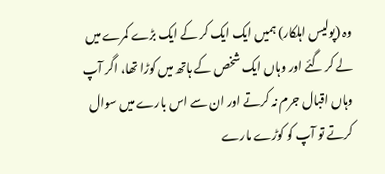وہ (پولیس اہلکار) ہمیں ایک ایک کر کے ایک بڑے کمرے میں لے کر گئے اور وہاں ایک شخص کے ہاتھ میں کوڑا تھا، اگر آپ وہاں اقبال جرم نہ کرتے اور ان سے اس بارے میں سوال کرتے تو آپ کو کوڑے مارے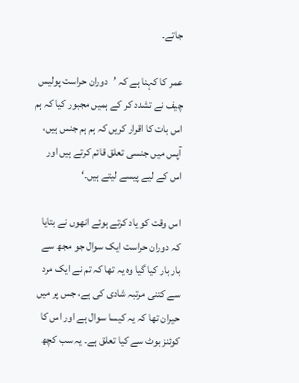جاتے۔

عمر کا کہنا ہے کہ ’دوران حراست پولیس چیف نے تشدد کر کے ہمیں مجبور کیا کہ ہم اس بات کا اقرار کریں کہ ہم ہم جنس ہیں، آپس میں جنسی تعلق قائم کرتے ہیں اور اس کے لیے پیسے لیتے ہیں۔‘

اس وقت کو یاد کرتے ہوئے انھوں نے بتایا کہ دوران حراست ایک سوال جو مجھ سے بار بار کیا گیا وہ یہ تھا کہ تم نے ایک مرد سے کتنی مرتبہ شادی کی ہے، جس پر میں حیران تھا کہ یہ کیسا سوال ہے اور اس کا کوئنز بوٹ سے کیا تعلق ہے۔ یہ سب کچھ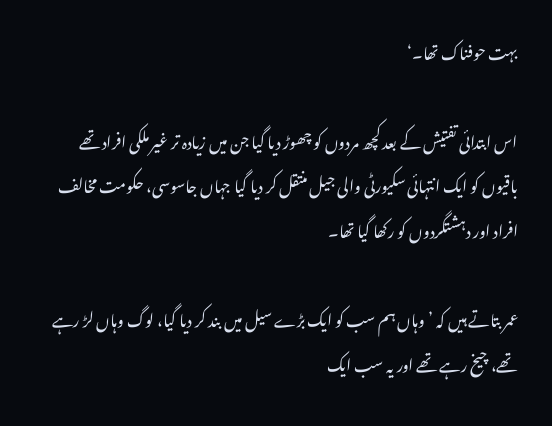بہت حوفناک تھا۔‘

اس ابتدائی تفتیش کے بعد کچھ مردوں کو چھوڑ دیا گیا جن میں زیادہ تر غیر ملکی افراد تھے باقیوں کو ایک انتہائی سکیورٹی والی جیل منتقل کر دیا گیا جہاں جاسوسی، حکومت مخالف افراد اور دہشتگردوں کو رکھا گیا تھا۔

عمر بتاتے ہیں کہ ’وہاں ہم سب کو ایک بڑے سیل میں بند کر دیا گیا، لوگ وہاں لڑ رہے تھے، چیخ رہے تھے اور یہ سب ایک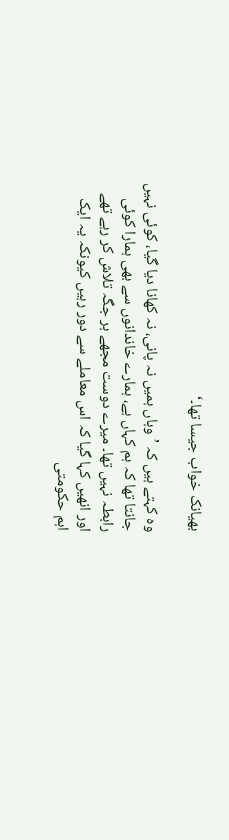بھیانک خواب جیسا تھا۔‘

وہ کہتے ہیں کہ ’وہاں ہمیں نہ پانی، نہ کھانا دیا گیا، کوئی نہیں جانتا تھا کہ ہم کہاں ہے، ہمارے خاندانوں سے بھی ہمارا کوئی رابطہ نہیں تھا۔ میرے دوست مجھے ہر جگہ تلاش کر رہے تھے اور انھیں کہا گیا کہ اس معاملے سے دور رہیں کیونکہ یہ ایک اہم حکومتی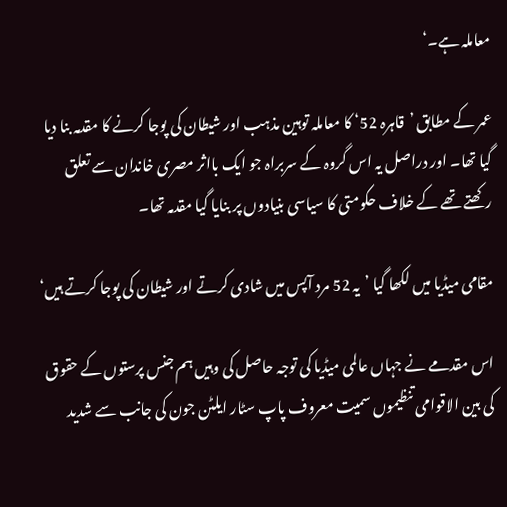معاملہ ہے۔‘

عمر کے مطابق ’قاہرہ 52‘ کا معاملہ توہین مذہب اور شیطان کی پوجا کرنے کا مقدمہ بنا دیا گیا تھا۔ اور دراصل یہ اس گروہ کے سربراہ جو ایک بااثر مصری خاندان سے تعلق رکھتے تھے کے خلاف حکومتی کا سیاسی بنیادوں پر بنایا گیا مقدمہ تھا۔

مقامی میڈیا میں لکھا گیا ’یہ 52 مرد آپس میں شادی کرتے اور شیطان کی پوجا کرتے ہیں‘

اس مقدمے نے جہاں عالمی میڈیا کی توجہ حاصل کی وہیں ہم جنس پرستوں کے حقوق کی بین الاقوامی تنظیموں سمیت معروف پاپ سٹار ایلٹن جون کی جانب سے شدید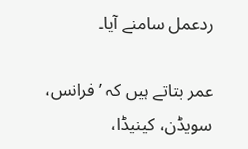ردعمل سامنے آیا۔

عمر بتاتے ہیں کہ ’فرانس، سویڈن، کینیڈا،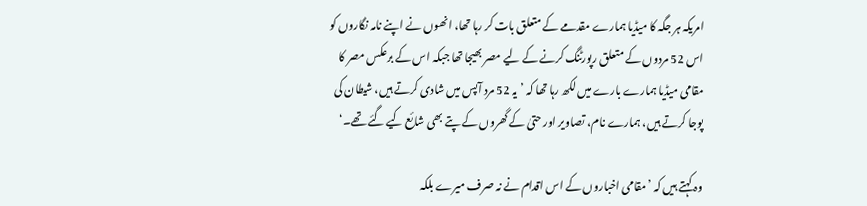امریکہ ہر جگہ کا میڈیا ہمارے مقدمے کے متعلق بات کر رہا تھا، انھوں نے اپنے نامہ نگاروں کو اس 52 مردوں کے متعلق رپورٹنگ کرنے کے لیے مصر بھیجا تھا جبکہ اس کے برعکس مصر کا مقامی میڈیا ہمارے بارے میں لکھ رہا تھا کہ ’یہ 52 مرد آپس میں شادی کرتے ہیں، شیطان کی پوجا کرتے ہیں، ہمارے نام، تصاویر اور حتیٰ کے گھروں کے پتے بھی شائع کیے گئے تھے۔‘

وہ کہتے ہیں کہ ’مقامی اخباروں کے اس اقدام نے نہ صرف میرے بلکہ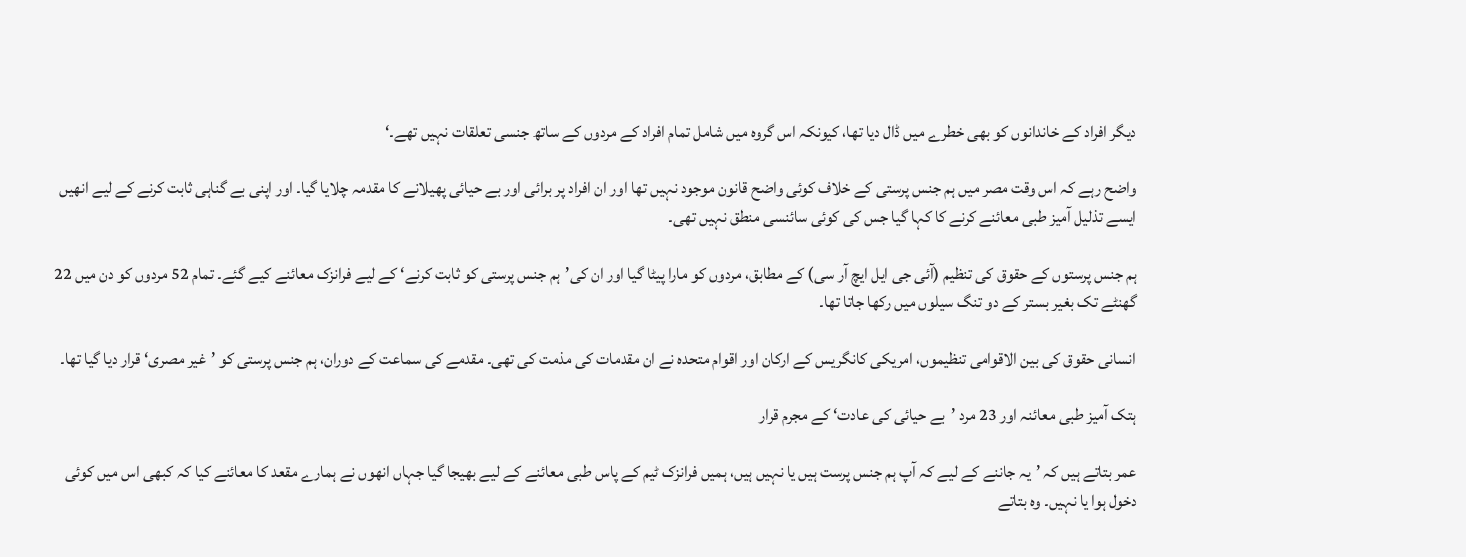دیگر افراد کے خاندانوں کو بھی خطرے میں ڈال دیا تھا، کیونکہ اس گروہ میں شامل تمام افراد کے مردوں کے ساتھ جنسی تعلقات نہیں تھے۔‘

واضح رہے کہ اس وقت مصر میں ہم جنس پرستی کے خلاف کوئی واضح قانون موجود نہیں تھا اور ان افراد پر برائی اور بے حیائی پھیلانے کا مقدمہ چلایا گیا۔ اور اپنی بے گناہی ثابت کرنے کے لیے انھیں ایسے تذلیل آمیز طبی معائنے کرنے کا کہا گیا جس کی کوئی سائنسی منطق نہیں تھی۔

ہم جنس پرستوں کے حقوق کی تنظیم (آئی جی ایل ایچ آر سی) کے مطابق، مردوں کو مارا پیٹا گیا اور ان کی’ہم جنس پرستی کو ثابت کرنے‘ کے لیے فرانزک معائنے کیے گئے۔ تمام 52 مردوں کو دن میں 22 گھنٹے تک بغیر بستر کے دو تنگ سیلوں میں رکھا جاتا تھا۔

انسانی حقوق کی بین الاقوامی تنظیموں، امریکی کانگریس کے ارکان اور اقوام متحدہ نے ان مقدمات کی مذمت کی تھی۔ مقدمے کی سماعت کے دوران، ہم جنس پرستی کو ’غیر مصری‘ قرار دیا گیا تھا۔

ہتک آمیز طبی معائنہ اور 23 مرد ’بے حیائی کی عادت‘ کے مجرم قرار

عمر بتاتے ہیں کہ ’یہ جاننے کے لیے کہ آپ ہم جنس پرست ہیں یا نہیں ہیں، ہمیں فرانزک ٹیم کے پاس طبی معائنے کے لیے بھیجا گیا جہاں انھوں نے ہمارے مقعد کا معائنے کیا کہ کبھی اس میں کوئی دخول ہوا یا نہیں۔ وہ بتاتے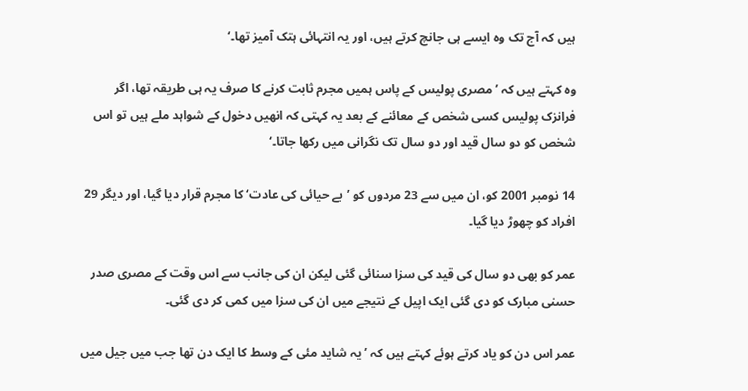ہیں کہ آج تک وہ ایسے ہی جانچ کرتے ہیں، اور یہ انتہائی ہتک آمیز تھا۔‘

وہ کہتے ہیں کہ ’مصری پولیس کے پاس ہمیں مجرم ثابت کرنے کا صرف یہ ہی طریقہ تھا، اگر فرانزک پولیس کسی شخص کے معائنے کے بعد یہ کہتی کہ انھیں دخول کے شواہد ملے ہیں تو اس شخص کو دو سال قید اور دو سال تک نگرانی میں رکھا جاتا۔‘

14 نومبر 2001 کو، ان میں سے 23 مردوں کو ’بے حیائی کی عادت‘ کا مجرم قرار دیا گیا، اور دیگر 29 افراد کو چھوڑ دیا گیا۔

عمر کو بھی دو سال کی قید کی سزا سنائی گئی لیکن ان کی جانب سے اس وقت کے مصری صدر حسنی مبارک کو دی گئی ایک اپیل کے نتیجے میں ان کی سزا میں کمی کر دی گئی۔

عمر اس دن کو یاد کرتے ہوئے کہتے ہیں کہ ’یہ شاید مئی کے وسط کا ایک دن تھا جب میں جیل میں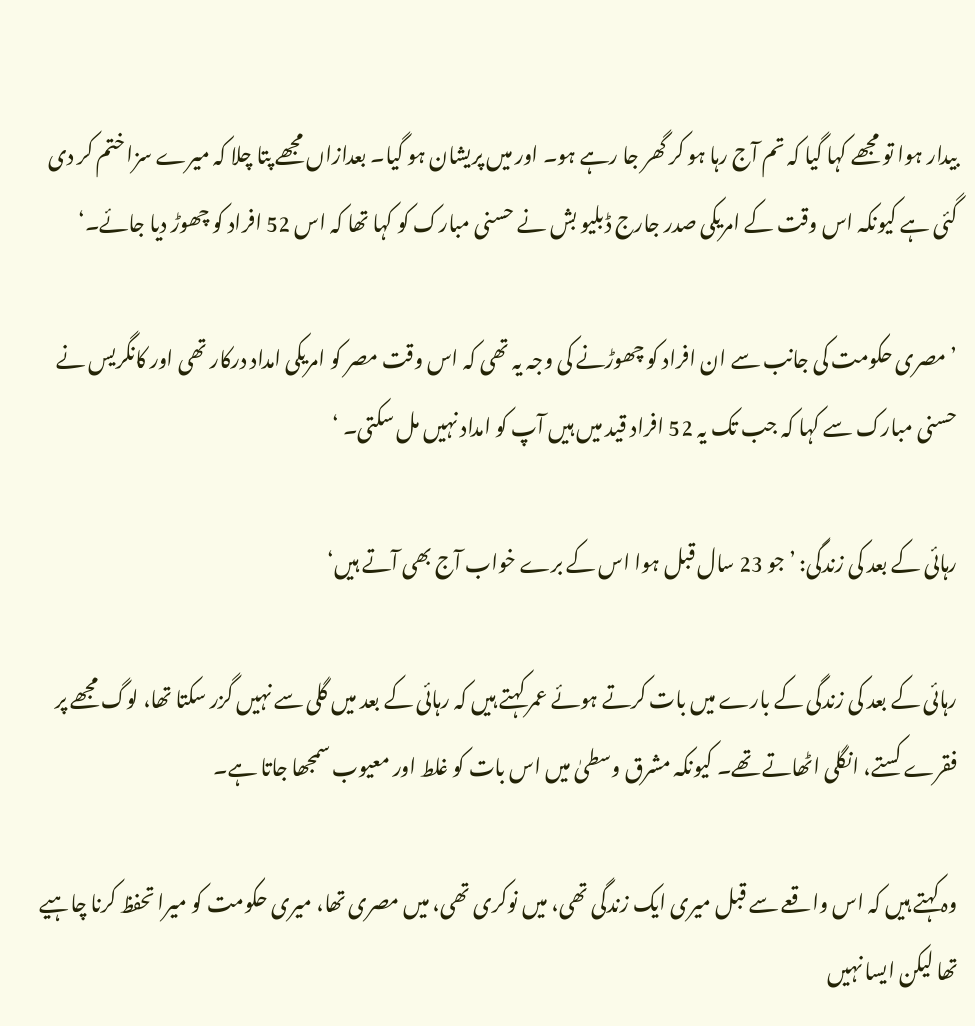بیدار ہوا تو مجھے کہا گیا کہ تم آج رہا ہو کر گھر جا رہے ہو۔ اور میں پریشان ہو گیا۔ بعدازاں مجھے پتا چلا کہ میرے سزا ختم کر دی گئی ہے کیونکہ اس وقت کے امریکی صدر جارج ڈبلیو بش نے حسنی مبارک کو کہا تھا کہ اس 52 افراد کو چھوڑ دیا جائے۔‘

’مصری حکومت کی جانب سے ان افراد کو چھوڑنے کی وجہ یہ تھی کہ اس وقت مصر کو امریکی امداد درکار تھی اور کانگریس نے حسنی مبارک سے کہا کہ جب تک یہ 52 افراد قید میں ہیں آپ کو امداد نہیں مل سکتی۔ ‘

رہائی کے بعد کی زندگی: ’جو 23 سال قبل ہوا اس کے برے خواب آج بھی آتے ہیں‘

رہائی کے بعد کی زندگی کے بارے میں بات کرتے ہوئے عمر کہتے ہیں کہ رہائی کے بعد میں گلی سے نہیں گزر سکتا تھا، لوگ مجھے پر فقرے کستے، انگلی اٹھاتے تھے۔ کیونکہ مشرق وسطیٰ میں اس بات کو غلط اور معیوب سمجھا جاتا ہے۔

وہ کہتے ہیں کہ اس واقعے سے قبل میری ایک زندگی تھی، میں نوکری تھی، میں مصری تھا، میری حکومت کو میرا تحفظ کرنا چاہیے تھا لیکن ایسا نہیں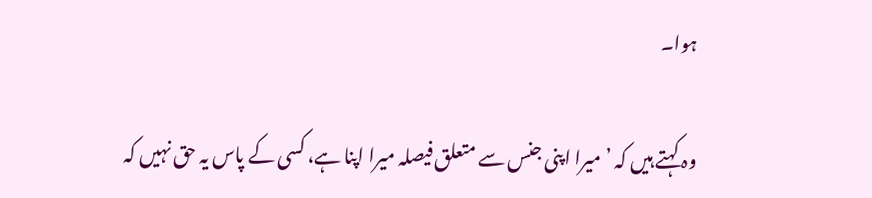ہوا۔

وہ کہتے ہیں کہ ’میرا اپنی جنس سے متعلق فیصلہ میرا اپنا ہے، کسی کے پاس یہ حق نہیں کہ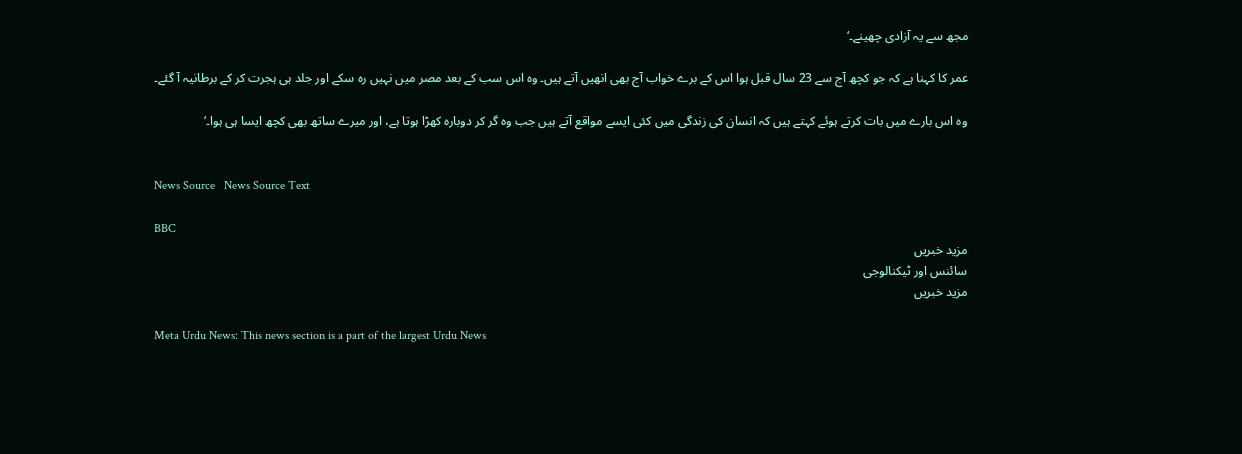مجھ سے یہ آزادی چھینے۔‘

عمر کا کہنا ہے کہ جو کچھ آج سے 23 سال قبل ہوا اس کے برے خواب آج بھی انھیں آتے ہیں۔ وہ اس سب کے بعد مصر میں نہیں رہ سکے اور جلد ہی ہجرت کر کے برطانیہ آ گئے۔

وہ اس بارے میں بات کرتے ہوئے کہتے ہیں کہ انسان کی زندگی میں کئی ایسے مواقع آتے ہیں جب وہ گر کر دوبارہ کھڑا ہوتا ہے، اور میرے ساتھ بھی کچھ ایسا ہی ہوا۔‘


News Source   News Source Text

BBC
مزید خبریں
سائنس اور ٹیکنالوجی
مزید خبریں

Meta Urdu News: This news section is a part of the largest Urdu News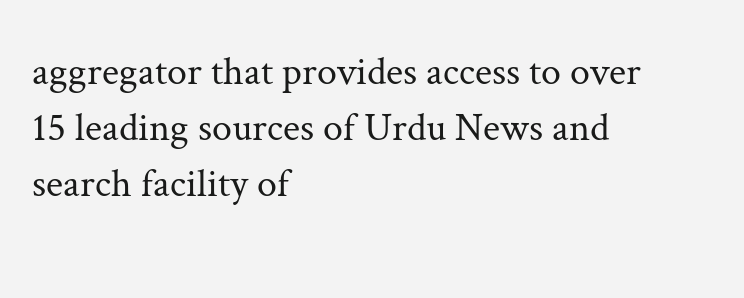aggregator that provides access to over 15 leading sources of Urdu News and search facility of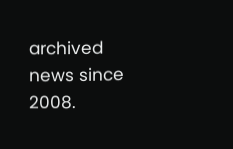archived news since 2008.